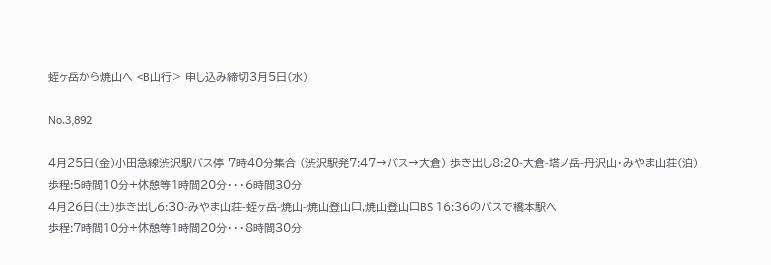蛭ヶ岳から焼山へ <B山行> 申し込み締切3月5日(水)

No.3,892

4月25日(金)小田急線渋沢駅バス停 7時40分集合 (渋沢駅発7:47→バス→大倉) 歩き出し8:20-大倉-塔ノ岳-丹沢山・みやま山荘(泊)
歩程:5時間10分+休憩等1時間20分・・・6時間30分
4月26日(土)歩き出し6:30-みやま山荘-蛭ヶ岳-焼山-焼山登山口,焼山登山口BS 16:36のバスで橋本駅へ
歩程:7時間10分+休憩等1時間20分・・・8時間30分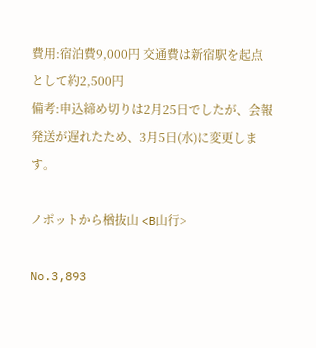費用:宿泊費9,000円 交通費は新宿駅を起点として約2,500円
備考:申込締め切りは2月25日でしたが、会報発送が遅れたため、3月5日(水)に変更します。

ノポットから楢抜山 <B山行>

No.3,893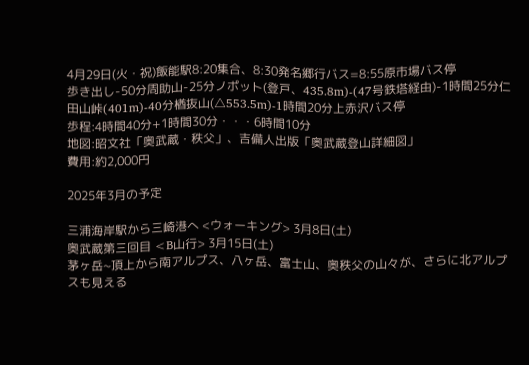4月29日(火・祝)飯能駅8:20集合、8:30発名郷行バス=8:55原市場バス停
歩き出し-50分周助山-25分ノポット(登戸、435.8m)-(47号鉄塔経由)-1時間25分仁田山峠(401m)-40分楢抜山(△553.5m)-1時間20分上赤沢バス停
歩程:4時間40分+1時間30分・・・6時間10分
地図:昭文社「奥武蔵・秩父」、吉備人出版「奥武蔵登山詳細図」
費用:約2,000円

2025年3月の予定

三浦海岸駅から三崎港へ <ウォーキング> 3月8日(土)
奥武蔵第三回目 <B山行> 3月15日(土)
茅ヶ岳~頂上から南アルプス、八ヶ岳、富士山、奥秩父の山々が、さらに北アルプスも見える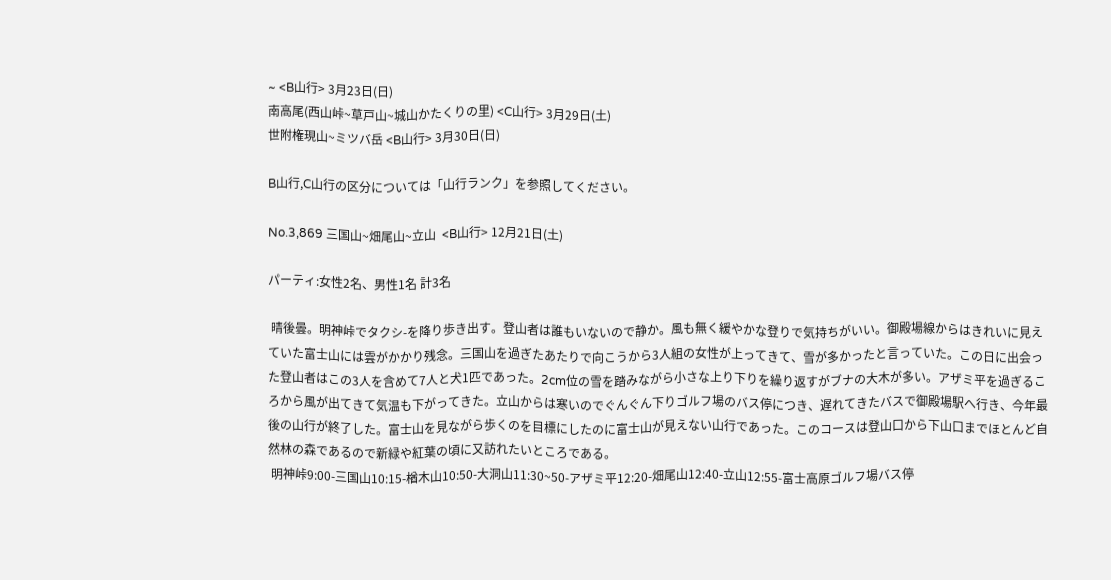~ <B山行> 3月23日(日)
南高尾(西山峠~草戸山~城山かたくりの里) <C山行> 3月29日(土)
世附権現山~ミツバ岳 <B山行> 3月30日(日)

B山行,C山行の区分については「山行ランク」を参照してください。

No.3,869 三国山~畑尾山~立山  <B山行> 12月21日(土)

パーティ:女性2名、男性1名 計3名

 晴後曇。明神峠でタクシ-を降り歩き出す。登山者は誰もいないので静か。風も無く緩やかな登りで気持ちがいい。御殿場線からはきれいに見えていた富士山には雲がかかり残念。三国山を過ぎたあたりで向こうから3人組の女性が上ってきて、雪が多かったと言っていた。この日に出会った登山者はこの3人を含めて7人と犬1匹であった。2cm位の雪を踏みながら小さな上り下りを繰り返すがブナの大木が多い。アザミ平を過ぎるころから風が出てきて気温も下がってきた。立山からは寒いのでぐんぐん下りゴルフ場のバス停につき、遅れてきたバスで御殿場駅へ行き、今年最後の山行が終了した。富士山を見ながら歩くのを目標にしたのに富士山が見えない山行であった。このコースは登山口から下山口までほとんど自然林の森であるので新緑や紅葉の頃に又訪れたいところである。
 明神峠9:00-三国山10:15-楢木山10:50-大洞山11:30~50-アザミ平12:20-畑尾山12:40-立山12:55-富士高原ゴルフ場バス停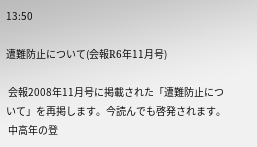13:50

遭難防止について(会報R6年11月号)

 会報2008年11月号に掲載された「遭難防止について」を再掲します。今読んでも啓発されます。
 中高年の登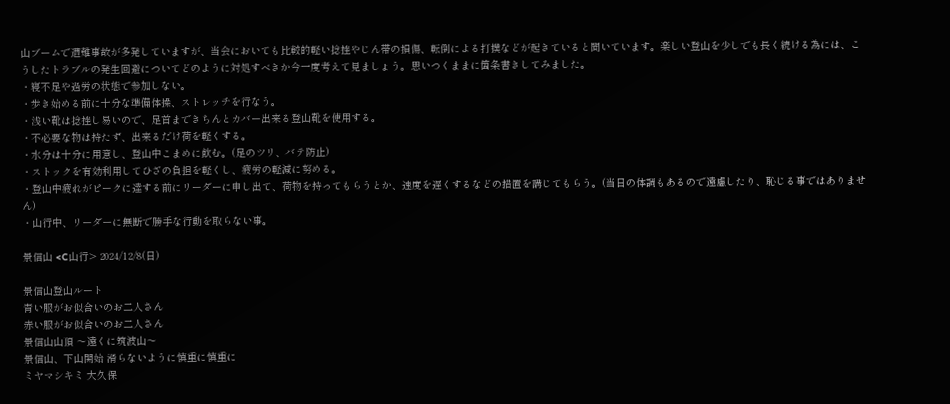山ブームで遭難事故が多発していますが、当会においても比較的軽い捻挫やじん帯の損傷、転倒による打撲などが起きていると聞いています。楽しい登山を少しでも長く続ける為には、こうしたトラブルの発生回避についてどのように対処すべきか今一度考えて見ましょう。思いつくままに箇条書きしてみました。
・寝不足や過労の状態で参加しない。
・歩き始める前に十分な準備体操、ストレッチを行なう。
・浅い靴は捻挫し易いので、足首まできちんとカバー出来る登山靴を使用する。
・不必要な物は持たず、出来るだけ荷を軽くする。
・水分は十分に用意し、登山中こまめに飲む。(足のツリ、バテ防止)
・ストックを有効利用してひざの負担を軽くし、疲労の軽減に努める。
・登山中疲れがピークに達する前にリーダーに申し出て、荷物を持ってもらうとか、速度を遅くするなどの措置を講じてもらう。(当日の体調もあるので遠慮したり、恥じる事ではありません)
・山行中、リーダーに無断で勝手な行動を取らない事。

景信山 <C山行> 2024/12/8(日)

景信山登山ルート
青い服がお似合いのお二人さん
赤い服がお似合いのお二人さん
景信山山頂 〜遠くに筑波山〜
景信山、下山開始 滑らないように慎重に慎重に
ミヤマシキミ 大久保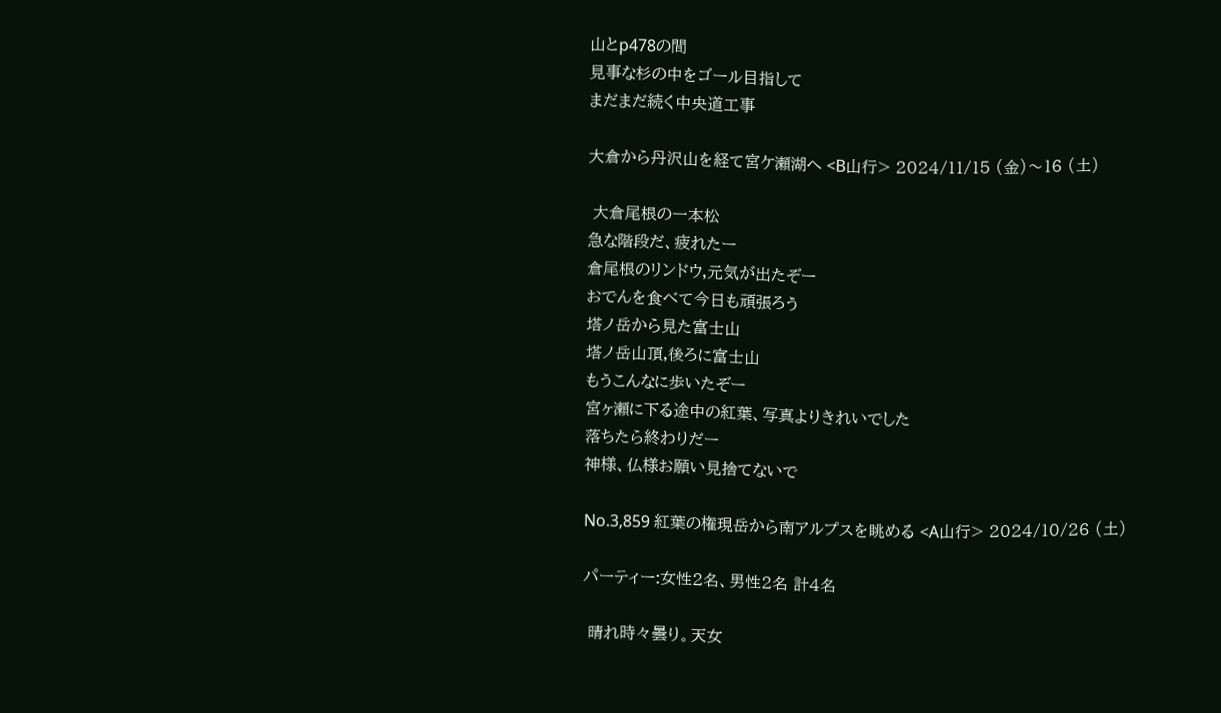山とp478の間
見事な杉の中をゴール目指して
まだまだ続く中央道工事

大倉から丹沢山を経て宮ケ瀬湖へ <B山行> 2024/11/15 (金)〜16 (土)

 大倉尾根の一本松
急な階段だ、疲れたー
倉尾根のリンドウ,元気が出たぞー
おでんを食べて今日も頑張ろう
塔ノ岳から見た富士山
塔ノ岳山頂,後ろに富士山
もうこんなに歩いたぞー
宮ヶ瀬に下る途中の紅葉、写真よりきれいでした
落ちたら終わりだー
神様、仏様お願い見捨てないで

No.3,859 紅葉の権現岳から南アルプスを眺める <A山行> 2024/10/26 (土)

パーティー:女性2名、男性2名 計4名

 晴れ時々曇り。天女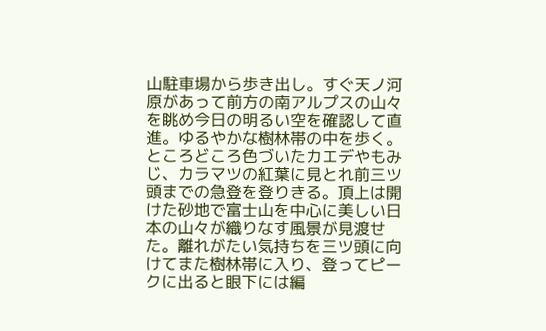山駐車場から歩き出し。すぐ天ノ河原があって前方の南アルプスの山々を眺め今日の明るい空を確認して直進。ゆるやかな樹林帯の中を歩く。ところどころ色づいたカエデやもみじ、カラマツの紅葉に見とれ前三ツ頭までの急登を登りきる。頂上は開けた砂地で富士山を中心に美しい日本の山々が織りなす風景が見渡せた。離れがたい気持ちを三ツ頭に向けてまた樹林帯に入り、登ってピークに出ると眼下には編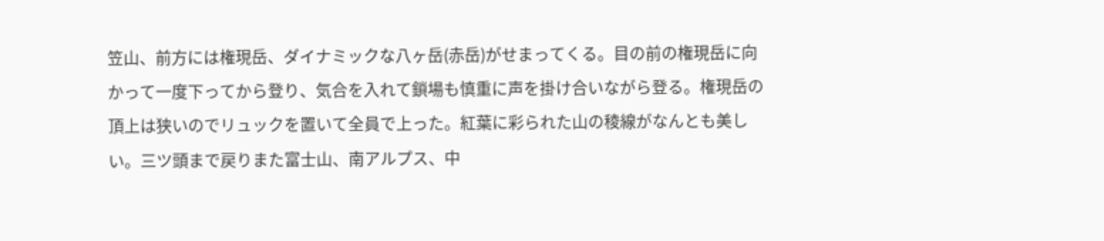笠山、前方には権現岳、ダイナミックな八ヶ岳(赤岳)がせまってくる。目の前の権現岳に向かって一度下ってから登り、気合を入れて鎖場も慎重に声を掛け合いながら登る。権現岳の頂上は狭いのでリュックを置いて全員で上った。紅葉に彩られた山の稜線がなんとも美しい。三ツ頭まで戻りまた富士山、南アルプス、中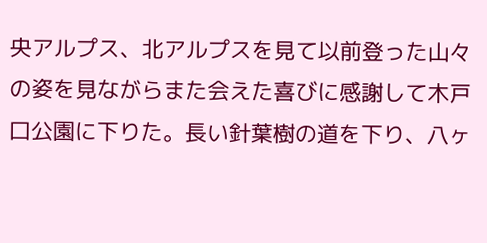央アルプス、北アルプスを見て以前登った山々の姿を見ながらまた会えた喜びに感謝して木戸口公園に下りた。長い針葉樹の道を下り、八ヶ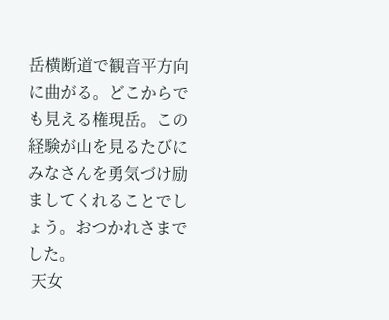岳横断道で観音平方向に曲がる。どこからでも見える権現岳。この経験が山を見るたびにみなさんを勇気づけ励ましてくれることでしょう。おつかれさまでした。
 天女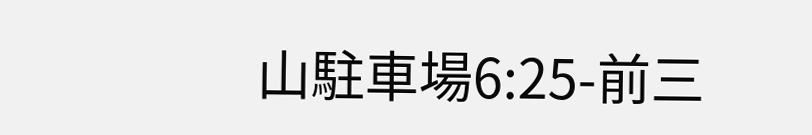山駐車場6:25-前三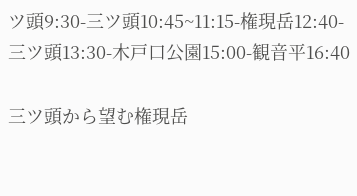ツ頭9:30-三ツ頭10:45~11:15-権現岳12:40-三ツ頭13:30-木戸口公園15:00-観音平16:40

三ツ頭から望む権現岳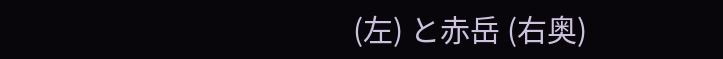(左) と赤岳 (右奥)